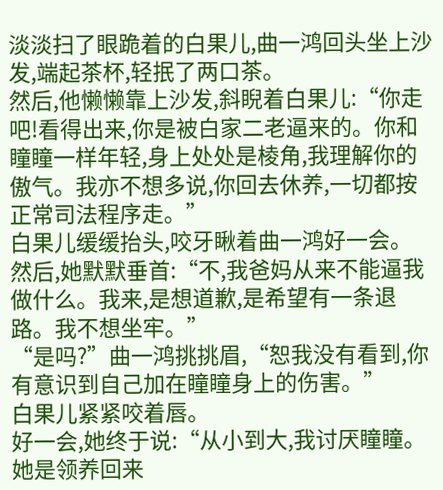淡淡扫了眼跪着的白果儿,曲一鸿回头坐上沙发,端起茶杯,轻抿了两口茶。
然后,他懒懒靠上沙发,斜睨着白果儿:“你走吧!看得出来,你是被白家二老逼来的。你和瞳瞳一样年轻,身上处处是棱角,我理解你的傲气。我亦不想多说,你回去休养,一切都按正常司法程序走。”
白果儿缓缓抬头,咬牙瞅着曲一鸿好一会。
然后,她默默垂首:“不,我爸妈从来不能逼我做什么。我来,是想道歉,是希望有一条退路。我不想坐牢。”
“是吗?”曲一鸿挑挑眉,“恕我没有看到,你有意识到自己加在瞳瞳身上的伤害。”
白果儿紧紧咬着唇。
好一会,她终于说:“从小到大,我讨厌瞳瞳。她是领养回来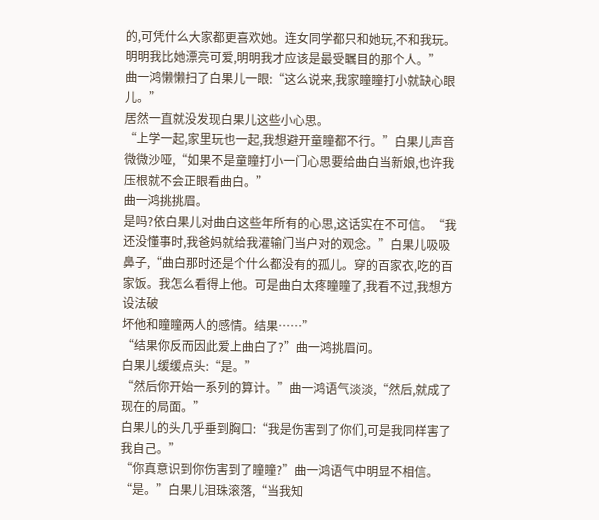的,可凭什么大家都更喜欢她。连女同学都只和她玩,不和我玩。明明我比她漂亮可爱,明明我才应该是最受瞩目的那个人。”
曲一鸿懒懒扫了白果儿一眼:“这么说来,我家瞳瞳打小就缺心眼儿。”
居然一直就没发现白果儿这些小心思。
“上学一起,家里玩也一起,我想避开童瞳都不行。”白果儿声音微微沙哑,“如果不是童瞳打小一门心思要给曲白当新娘,也许我压根就不会正眼看曲白。”
曲一鸿挑挑眉。
是吗?依白果儿对曲白这些年所有的心思,这话实在不可信。“我还没懂事时,我爸妈就给我灌输门当户对的观念。”白果儿吸吸鼻子,“曲白那时还是个什么都没有的孤儿。穿的百家衣,吃的百家饭。我怎么看得上他。可是曲白太疼瞳瞳了,我看不过,我想方设法破
坏他和瞳瞳两人的感情。结果……”
“结果你反而因此爱上曲白了?”曲一鸿挑眉问。
白果儿缓缓点头:“是。”
“然后你开始一系列的算计。”曲一鸿语气淡淡,“然后,就成了现在的局面。”
白果儿的头几乎垂到胸口:“我是伤害到了你们,可是我同样害了我自己。”
“你真意识到你伤害到了瞳瞳?”曲一鸿语气中明显不相信。
“是。”白果儿泪珠滚落,“当我知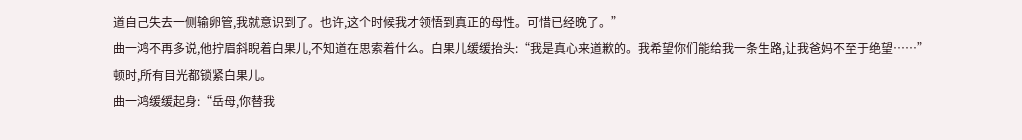道自己失去一侧输卵管,我就意识到了。也许,这个时候我才领悟到真正的母性。可惜已经晚了。”
曲一鸿不再多说,他拧眉斜睨着白果儿,不知道在思索着什么。白果儿缓缓抬头:“我是真心来道歉的。我希望你们能给我一条生路,让我爸妈不至于绝望……”
顿时,所有目光都锁紧白果儿。
曲一鸿缓缓起身:“岳母,你替我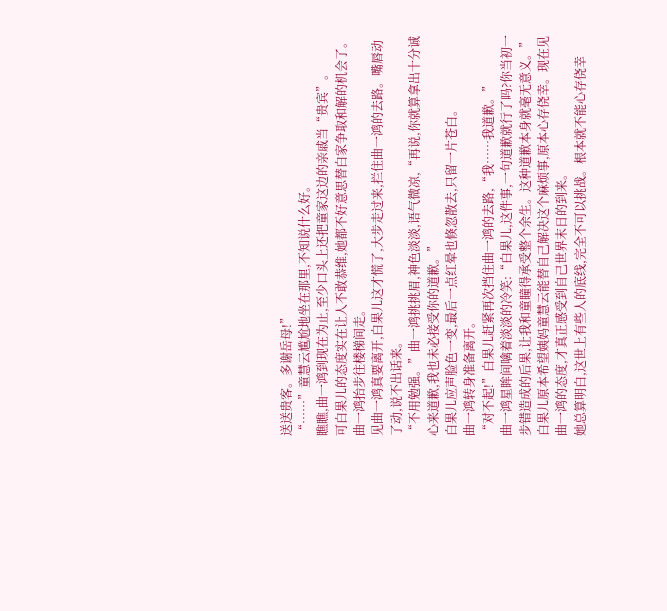送送贵客。多谢岳母!”
“……”童慧云尴尬地坐在那里,不知说什么好。
瞧瞧,曲一鸿到现在为止,至少口头上还把童家这边的亲戚当“贵宾”。
可白果儿的态度实在让人不敢恭维,她都不好意思替白家争取和解的机会了。
曲一鸿抬步往楼梯间走。
见曲一鸿真要离开,白果儿这才慌了,大步走过来,拦住曲一鸿的去路。嘴唇动了动,说不出话来。
“不用勉强。”曲一鸿挑挑眉,神色淡淡,语气微凉,“再说,你就算拿出十分诚心来道歉,我也未必接受你的道歉。”
白果儿应声脸色一变,最后一点红晕也倏忽散去,只留一片苍白。
曲一鸿转身准备离开。
“对不起!”白果儿赶紧再次挡住曲一鸿的去路,“我……我道歉。”
曲一鸿星眸间噙着淡淡的冷笑:“白果儿,这件事,一句道歉就行了吗?你当初一步错造成的后果,让我和童瞳得承受整个余生。这种道歉本身就毫无意义。”
白果儿原本希望姨妈童慧云能替自己解决这个麻烦事,原本心存侥幸。现在见曲一鸿的态度,才真正感受到自己世界末日的到来。
她总算明白,这世上有些人的底线,完全不可以挑战。根本就不能心存侥幸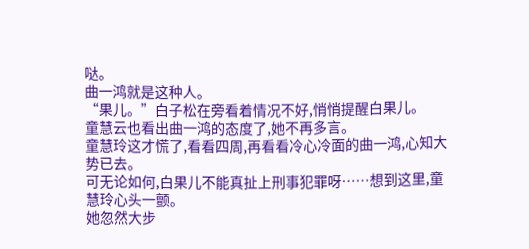哒。
曲一鸿就是这种人。
“果儿。”白子松在旁看着情况不好,悄悄提醒白果儿。
童慧云也看出曲一鸿的态度了,她不再多言。
童慧玲这才慌了,看看四周,再看看冷心冷面的曲一鸿,心知大势已去。
可无论如何,白果儿不能真扯上刑事犯罪呀……想到这里,童慧玲心头一颤。
她忽然大步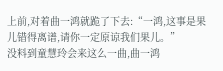上前,对着曲一鸿就跪了下去:“一鸿,这事是果儿错得离谱,请你一定原谅我们果儿。”
没料到童慧玲会来这么一曲,曲一鸿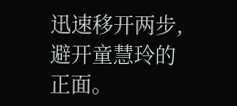迅速移开两步,避开童慧玲的正面。